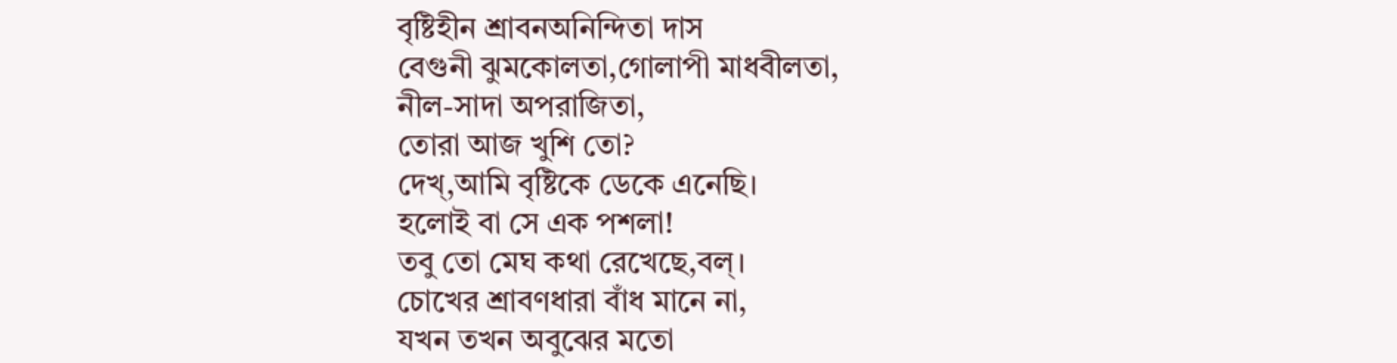বৃষ্টিহীন শ্রাবনঅনিন্দিতা দাস
বেগুনী ঝুমকোলতা,গোলাপী মাধবীলতা,
নীল-সাদা অপরাজিতা,
তোরা আজ খুশি তো?
দেখ্,আমি বৃষ্টিকে ডেকে এনেছি।
হলোই বা সে এক পশলা!
তবু তো মেঘ কথা রেখেছে,বল্।
চোখের শ্রাবণধারা বাঁধ মানে না,
যখন তখন অবুঝের মতো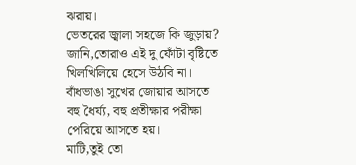ঝরায়।
ভেতরের জ্বালা সহজে কি জুড়ায়?
জানি,তোরাও এই দু ফোঁটা বৃষ্টিতে
খিলখিলিয়ে হেসে উঠবি না।
বাঁধভাঙা সুখের জোয়ার আসতে
বহু ধৈর্য্য, বহু প্রতীক্ষার পরীক্ষা
পেরিয়ে আসতে হয়।
মাটি,তুই তো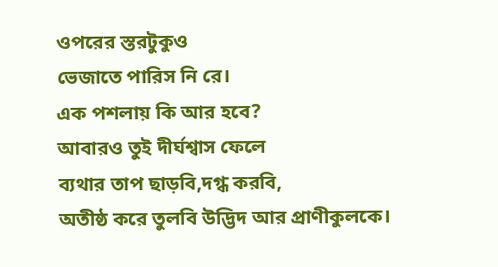ওপরের স্তরটুকুও
ভেজাতে পারিস নি রে।
এক পশলায় কি আর হবে?
আবারও তুই দীর্ঘশ্বাস ফেলে
ব্যথার তাপ ছাড়বি,দগ্ধ করবি,
অতীষ্ঠ করে তুলবি উদ্ভিদ আর প্রাণীকুলকে।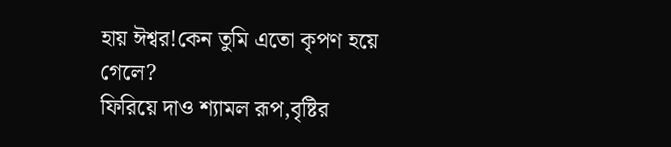হায় ঈশ্বর!কেন তুমি এতো কৃপণ হয়ে গেলে?
ফিরিয়ে দাও শ্যামল রূপ,বৃষ্টির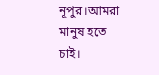নূপুর।আমরা মানুষ হতে চাই।